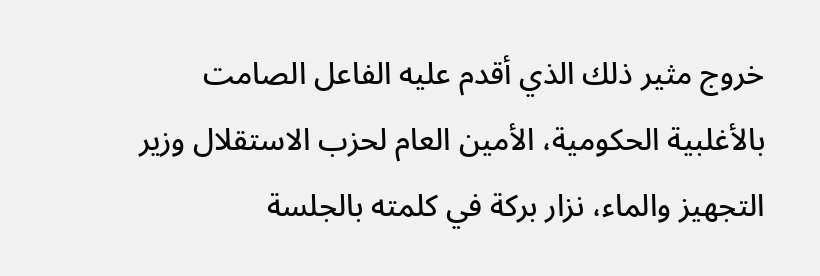خروج مثير ذلك الذي أقدم عليه الفاعل الصامت بالأغلبية الحكومية، الأمين العام لحزب الاستقلال وزير التجهيز والماء، نزار بركة في كلمته بالجلسة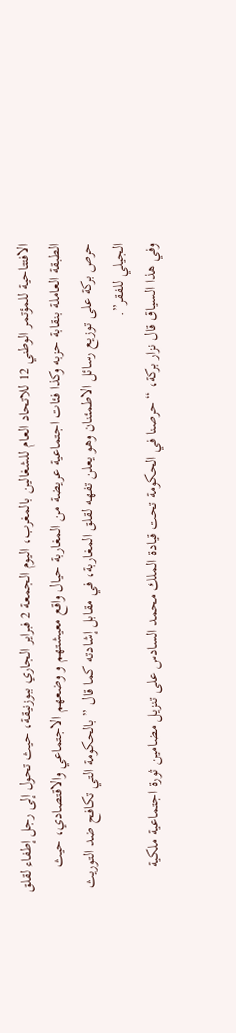الافتتاحية للمؤتمر الوطني 12 للاتحاد العام للشغالين بالمغرب، اليوم الجمعة 2 فبراير الجاري ببوزنيقة، حيث تحول إلى رجل إطفاء لقلق الطبقة العاملة بنقابة حزبه وكذا فئات اجتماعية عريضة من المغاربة حيال واقع معيشتهم و وضعهم الاجتماعي والاقتصادي، حيث حرص بركة على توزيع رسائل الاطمئنان وهو يعلن تفهه لقلق المغاربة، في مقابل إشادته كما قال ” بالحكومة التي تكافح ضد التوريث الجيلي للفقر”.
وفي هذا السياق قال نزار بركة، “حرصنا في الحكومة تحت قيادة الملك محمد السادس على تنزيل مضامين ثورة اجتماعية ملكية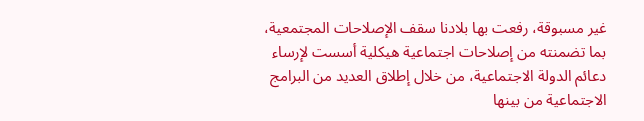غير مسبوقة، رفعت بها بلادنا سقف الإصلاحات المجتمعية، بما تضمنته من إصلاحات اجتماعية هيكلية أسست لإرساء دعائم الدولة الاجتماعية، من خلال إطلاق العديد من البرامج الاجتماعية من بينها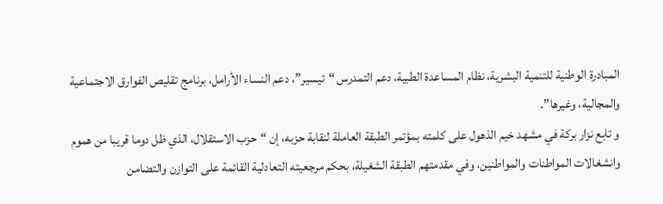المبادرة الوطنية للتنمية البشرية، نظام المساعدة الطبية، دعم التمدرس “تيسير”، دعم النساء الأرامل، برنامج تقليص الفوارق الاجتماعية والمجالية، وغيرها”.
و تابع نزار بركة في مشهد خيم الذهول على كلمته بمؤتمر الطبقة العاملة لنقابة حزبه، إن “حزب الاستقلال، الذي ظل دوما قريبا من هموم وانشغالات المواطنات والمواطنين، وفي مقدمتهم الطبقة الشغيلة، بحكم مرجعيته التعادلية القائمة على التوازن والتضامن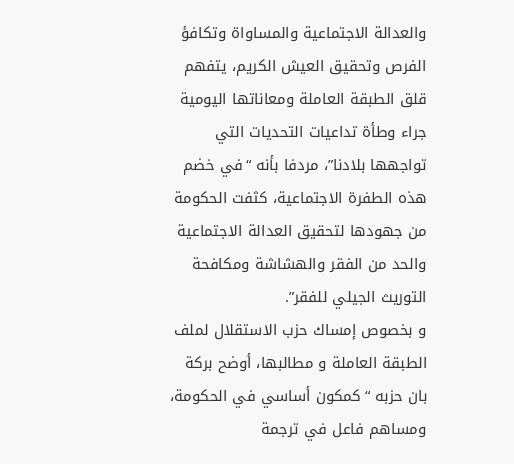والعدالة الاجتماعية والمساواة وتكافؤ الفرص وتحقيق العيش الكريم، يتفهم قلق الطبقة العاملة ومعاناتها اليومية جراء وطأة تداعيات التحديات التي تواجهها بلادنا”، مردفا بأنه “في خضم هذه الطفرة الاجتماعية، كثفت الحكومة من جهودها لتحقيق العدالة الاجتماعية والحد من الفقر والهشاشة ومكافحة التوريث الجيلي للفقر”.
و بخصوص إمساك حزب الاستقلال لملف الطبقة العاملة و مطالبها، أوضح بركة بان حزبه “كمكون أساسي في الحكومة، ومساهم فاعل في ترجمة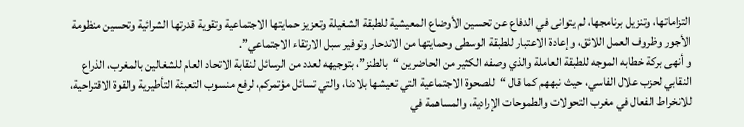التزاماتها، وتنزيل برنامجها، لم يتوانى في الدفاع عن تحسين الأوضاع المعيشية للطبقة الشغيلة وتعزيز حمايتها الاجتماعية وتقوية قدرتها الشرائية وتحسين منظومة الأجور وظروف العمل اللائق، وإعادة الاعتبار للطبقة الوسطى وحمايتها من الاندحار وتوفير سبل الارتقاء الاجتماعي”.
و أنهى بركة خطابه الموجه للطبقة العاملة والذي وصفه الكثير من الحاضرين “بالطنز”، بتوجيهه لعدد من الرسائل لنقابة الاتحاد العام للشغالين بالمغرب، الذراع النقابي لحزب علال الفاسي، حيث نبههم كما قال “للصحوة الاجتماعية التي تعيشها بلادنا، والتي تسائل مؤتمركم، لرفع منسوب التعبئة التأطيرية والقوة الاقتراحية، للانخراط الفعال في مغرب التحولات والطموحات الإرادية، والمساهمة في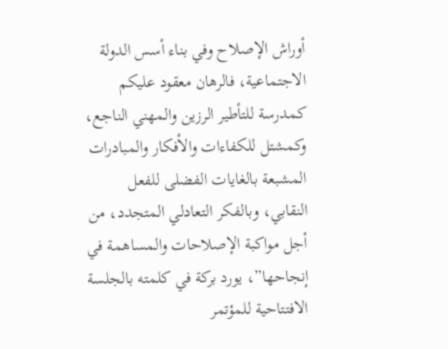أوراش الإصلاح وفي بناء أسس الدولة الاجتماعية، فالرهان معقود عليكم كمدرسة للتأطير الرزين والمهني الناجع، وكمشتل للكفاءات والأفكار والمبادرات المشبعة بالغايات الفضلى للفعل النقابي، وبالفكر التعادلي المتجدد، من أجل مواكبة الإصلاحات والمساهمة في إنجاحها”، يورد بركة في كلمته بالجلسة الافتتاحية للمؤتمر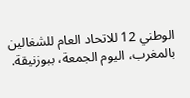الوطني 12 للاتحاد العام للشغالين بالمغرب، اليوم الجمعة، ببوزنيقة.